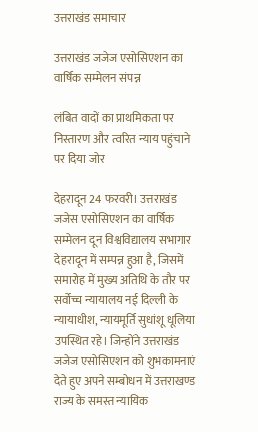उत्तराखंड समाचार

उत्तराखंड जजेज एसोसिएशन का वार्षिक सम्मेलन संपन्न

लंबित वादों का प्राथमिकता पर निस्तारण और त्वरित न्याय पहुंचाने पर दिया जोर

देहरादून 24 फरवरी। उत्तराखंड जजेस एसोसिएशन का वार्षिक सम्मेलन दून विश्वविद्यालय सभागार देहरादून में सम्पन्न हुआ है, जिसमें समारोह में मुख्य अतिथि के तौर पर सर्वोच्च न्यायालय नई दिल्ली के न्यायाधीश, न्यायमूर्ति सुधांशू धूलिया उपस्थित रहे। जिन्होंने उत्तराखंड जजेज एसोसिएशन को शुभकामनाएं देते हुए अपने सम्बोधन में उत्तराखण्ड राज्य के समस्त न्यायिक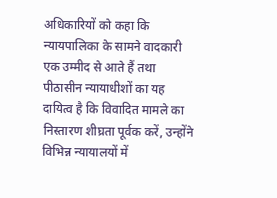अधिकारियों को कहा कि न्यायपालिका के सामने वादकारी एक उम्मीद से आते हैं तथा पीठासीन न्यायाधीशों का यह दायित्व है कि विवादित मामले का निस्तारण शीघ्रता पूर्वक करें, उन्होंने विभिन्न न्यायालयों में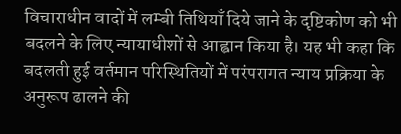विचाराधीन वादों में लम्बी तिथियाँ दिये जाने के दृष्टिकोण को भी बदलने के लिए न्यायाधीशों से आह्वान किया है। यह भी कहा कि बदलती हुई वर्तमान परिस्थितियों में परंपरागत न्याय प्रक्रिया के अनुरूप ढालने की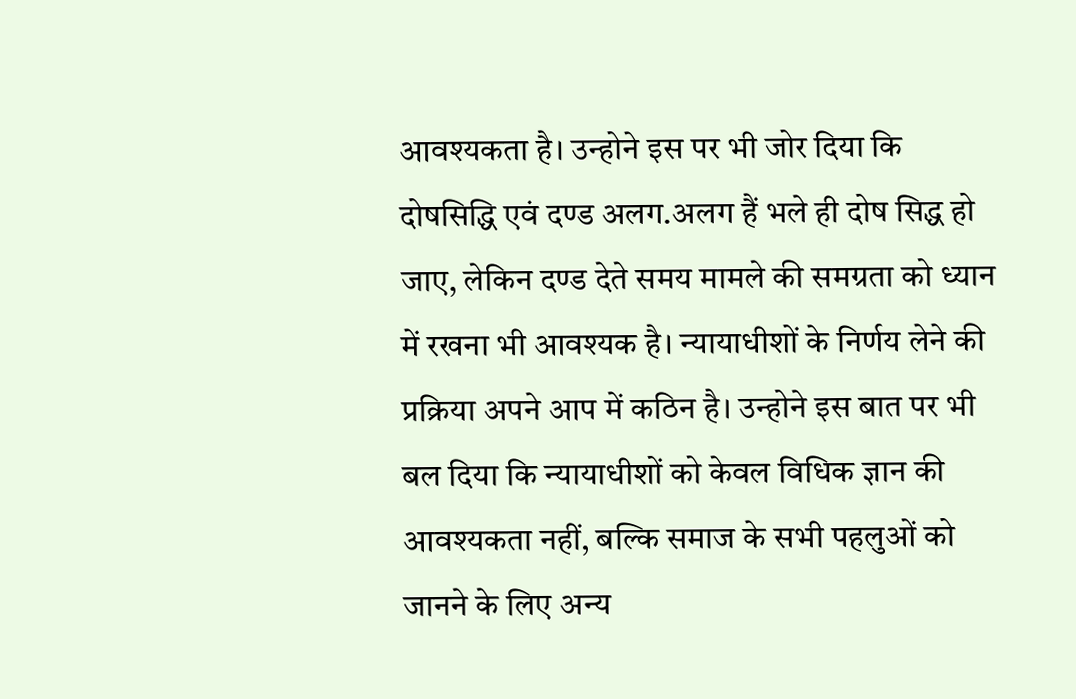आवश्यकता है। उन्होने इस पर भी जोर दिया कि दोषसिद्धि एवं दण्ड अलग.अलग हैं भले ही दोष सिद्ध हो जाए, लेकिन दण्ड देते समय मामले की समग्रता को ध्यान में रखना भी आवश्यक है। न्यायाधीशों के निर्णय लेने की प्रक्रिया अपने आप में कठिन है। उन्होने इस बात पर भी बल दिया कि न्यायाधीशों को केवल विधिक ज्ञान की आवश्यकता नहीं, बल्कि समाज के सभी पहलुओं को जानने के लिए अन्य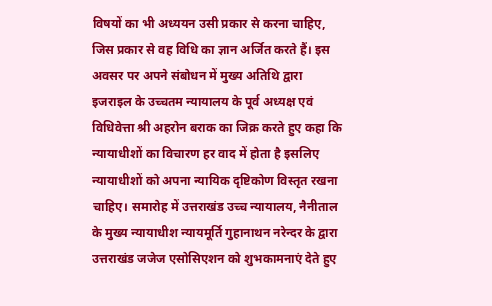विषयों का भी अध्ययन उसी प्रकार से करना चाहिए, जिस प्रकार से वह विधि का ज्ञान अर्जित करते हैं। इस अवसर पर अपने संबोधन में मुख्य अतिथि द्वारा इजराइल के उच्चतम न्यायालय के पूर्व अध्यक्ष एवं विधिवेत्ता श्री अहरोन बराक का जिक्र करते हुए कहा कि न्यायाधीशों का विचारण हर वाद में होता है इसलिए न्यायाधीशों को अपना न्यायिक दृष्टिकोण विस्तृत रखना चाहिए। समारोह में उत्तराखंड उच्च न्यायालय, नैनीताल के मुख्य न्यायाधीश न्यायमूर्ति गुहानाथन नरेन्दर के द्वारा उत्तराखंड जजेज एसोसिएशन को शुभकामनाएं देते हुए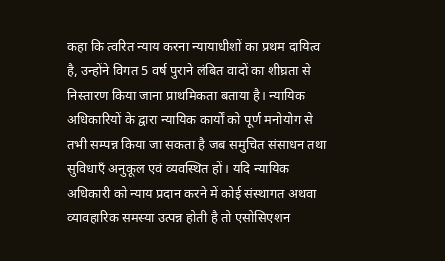कहा कि त्वरित न्याय करना न्यायाधीशों का प्रथम दायित्व है, उन्होंने विगत 5 वर्ष पुराने लंबित वादों का शीघ्रता से निस्तारण किया जाना प्राथमिकता बताया है। न्यायिक अधिकारियों के द्वारा न्यायिक कार्यों को पूर्ण मनोयोग से तभी सम्पन्न किया जा सकता है जब समुचित संसाधन तथा सुविधाएँ अनुकूल एवं व्यवस्थित हों। यदि न्यायिक अधिकारी को न्याय प्रदान करने में कोई संस्थागत अथवा व्यावहारिक समस्या उत्पन्न होती है तो एसोसिएशन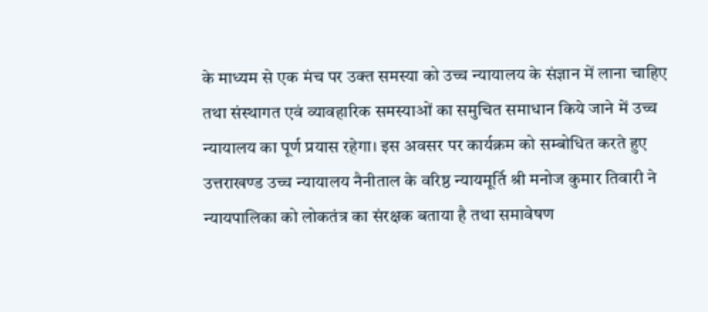के माध्यम से एक मंच पर उक्त समस्या को उच्च न्यायालय के संज्ञान में लाना चाहिए तथा संस्थागत एवं व्यावहारिक समस्याओं का समुचित समाधान किये जाने में उच्च न्यायालय का पूर्ण प्रयास रहेगा। इस अवसर पर कार्यक्रम को सम्बोधित करते हुए उत्तराखण्ड उच्च न्यायालय नैनीताल के वरिष्ठ न्यायमूर्ति श्री मनोज कुमार तिवारी ने न्यायपालिका को लोकतंत्र का संरक्षक बताया है तथा समावेषण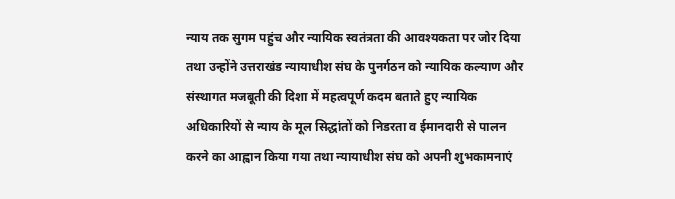न्याय तक सुगम पहुंच और न्यायिक स्वतंत्रता की आवश्यकता पर जोर दिया तथा उन्होंने उत्तराखंड न्यायाधीश संघ के पुनर्गठन को न्यायिक कल्याण और संस्थागत मजबूती की दिशा में महत्वपूर्ण कदम बताते हुए न्यायिक अधिकारियों से न्याय के मूल सिद्धांतों को निडरता व ईमानदारी से पालन करने का आह्वान किया गया तथा न्यायाधीश संघ को अपनी शुभकामनाएं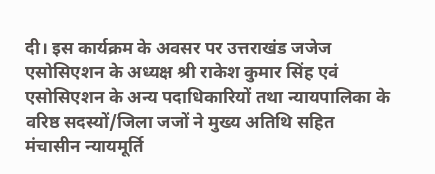दी। इस कार्यक्रम के अवसर पर उत्तराखंड जजेज एसोसिएशन के अध्यक्ष श्री राकेश कुमार सिंह एवं एसोसिएशन के अन्य पदाधिकारियों तथा न्यायपालिका के वरिष्ठ सदस्यों/जिला जजों ने मुख्य अतिथि सहित मंचासीन न्यायमूर्ति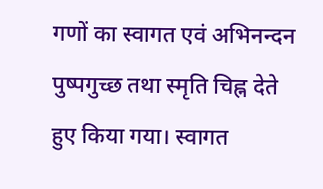गणों का स्वागत एवं अभिनन्दन पुष्पगुच्छ तथा स्मृति चिह्न देते हुए किया गया। स्वागत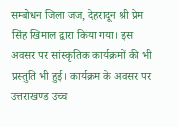सम्बोधन जिला जज, देहरादून श्री प्रेम सिंह खिमाल द्वारा किया गया। इस अवसर पर सांस्कृतिक कार्यक्रमों की भी प्रस्तुति भी हुई। कार्यक्रम के अवसर पर उत्तराखण्ड उच्च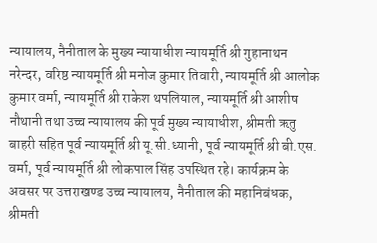न्यायालय, नैनीताल के मुख्य न्यायाधीश न्यायमूर्ति श्री गुहानाथन नरेन्दर, वरिष्ठ न्यायमूर्ति श्री मनोज कुमार तिवारी, न्यायमूर्ति श्री आलोक कुमार वर्मा, न्यायमूर्ति श्री राकेश थपलियाल, न्यायमूर्ति श्री आशीष नौथानी तथा उच्च न्यायालय की पूर्व मुख्य न्यायाधीश, श्रीमती ऋतु बाहरी सहित पूर्व न्यायमूर्ति श्री यू.सी.ध्यानी, पूर्व न्यायमूर्ति श्री बी.एस. वर्मा, पूर्व न्यायमूर्ति श्री लोकपाल सिंह उपस्थित रहे। कार्यक्रम के अवसर पर उत्तराखण्ड उच्च न्यायालय, नैनीताल की महानिबंधक, श्रीमती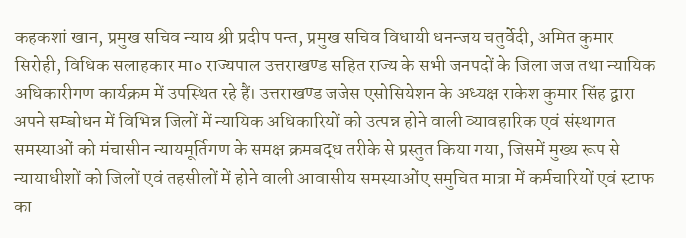कहकशां खान, प्रमुख सचिव न्याय श्री प्रदीप पन्त, प्रमुख सचिव विधायी धनन्जय चतुर्वेदी, अमित कुमार सिरोही, विधिक सलाहकार मा० राज्यपाल उत्तराखण्ड सहित राज्य के सभी जनपदों के जिला जज तथा न्यायिक अधिकारीगण कार्यक्रम में उपस्थित रहे हैं। उत्तराखण्ड जजेस एसोसियेशन के अध्यक्ष राकेश कुमार सिंह द्वारा अपने सम्बोधन में विभिन्न जिलों में न्यायिक अधिकारियों को उत्पन्न होने वाली व्यावहारिक एवं संस्थागत समस्याओं को मंचासीन न्यायमूर्तिगण के समक्ष क्रमबद्ध तरीके से प्रस्तुत किया गया, जिसमें मुख्य रूप से न्यायाधीशों को जिलों एवं तहसीलों में होने वाली आवासीय समस्याओंए समुचित मात्रा में कर्मचारियों एवं स्टाफ का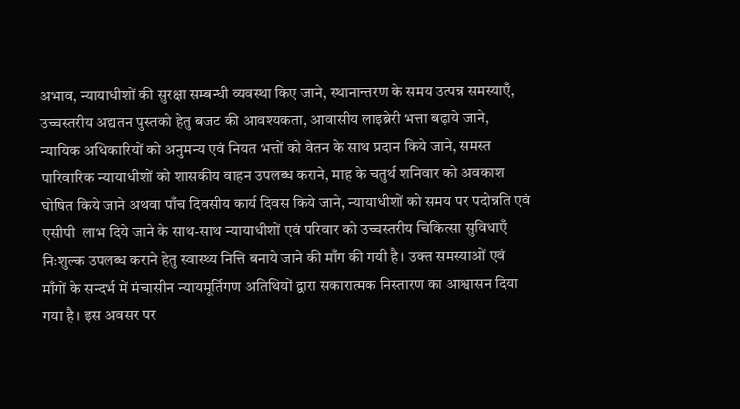अभाव, न्यायाधीशों की सुरक्षा सम्बन्धी व्यवस्था किए जाने, स्थानान्तरण के समय उत्पन्न समस्याएँ, उच्चस्तरीय अद्यतन पुस्तको हेतु बजट की आवश्यकता, आवासीय लाइब्रेरी भत्ता बढ़ाये जाने, न्यायिक अधिकारियों को अनुमन्य एवं नियत भत्तों को वेतन के साथ प्रदान किये जाने, समस्त पारिवारिक न्यायाधीशों को शासकीय वाहन उपलब्ध कराने, माह के चतुर्थ शनिवार को अवकाश घोषित किये जाने अथवा पाँच दिवसीय कार्य दिवस किये जाने, न्यायाधीशों को समय पर पदोन्नति एवं एसीपी  लाभ दिये जाने के साथ-साथ न्यायाधीशों एवं परिवार को उच्चस्तरीय चिकित्सा सुविधाएँ निःशुल्क उपलब्ध कराने हेतु स्वास्थ्य नित्ति बनाये जाने की माँग की गयी है। उक्त समस्याओं एवं माँगों के सन्दर्भ में मंचासीन न्यायमूर्तिगण अतिथियों द्वारा सकारात्मक निस्तारण का आश्वासन दिया गया है। इस अवसर पर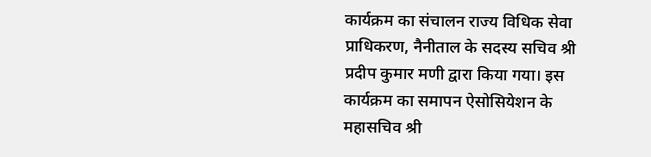कार्यक्रम का संचालन राज्य विधिक सेवा प्राधिकरण, नैनीताल के सदस्य सचिव श्री प्रदीप कुमार मणी द्वारा किया गया। इस कार्यक्रम का समापन ऐसोसियेशन के महासचिव श्री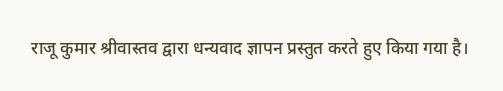राजू कुमार श्रीवास्तव द्वारा धन्यवाद ज्ञापन प्रस्तुत करते हुए किया गया है।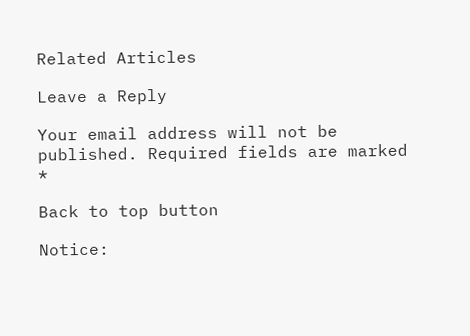Related Articles

Leave a Reply

Your email address will not be published. Required fields are marked *

Back to top button

Notice: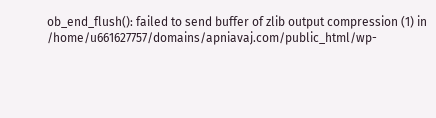ob_end_flush(): failed to send buffer of zlib output compression (1) in /home/u661627757/domains/apniavaj.com/public_html/wp-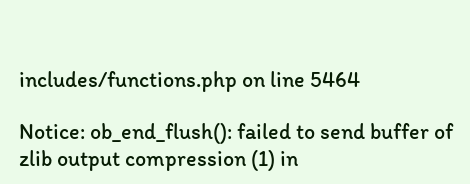includes/functions.php on line 5464

Notice: ob_end_flush(): failed to send buffer of zlib output compression (1) in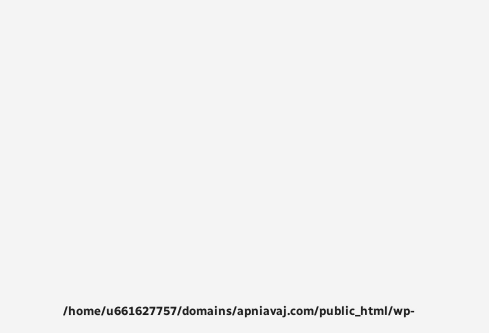/home/u661627757/domains/apniavaj.com/public_html/wp-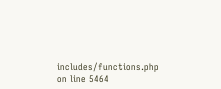includes/functions.php on line 5464